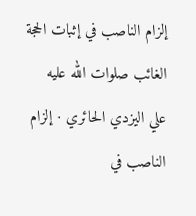إلزام الناصب في إثبات الحجة الغائب صلوات الله عليه
علي اليزدي الحائري · إلزام الناصب في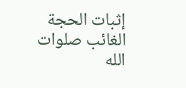إثبات الحجة الغائب صلوات الله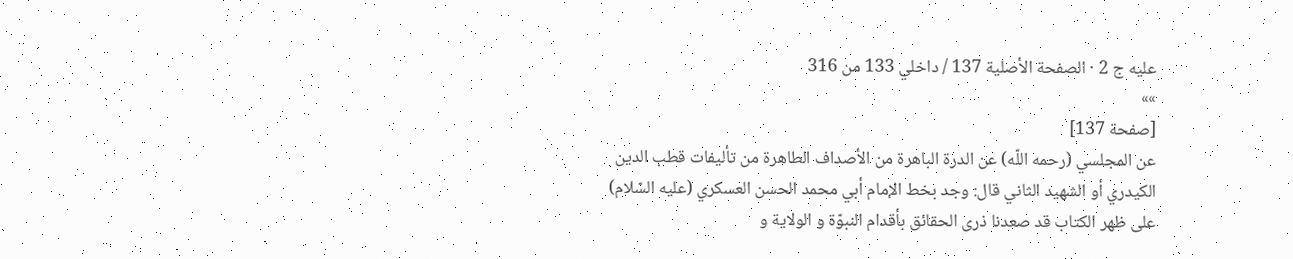عليه ج 2 · الصفحة الأصلية 137 / داخلي 133 من 316
»»
[صفحة 137]
عن المجلسي (رحمه اللّه) عن الدرة الباهرة من الأصداف الطاهرة من تأليفات قطب الدين الكيدري أو الشهيد الثاني قال: وجد بخط الإمام أبي محمد الحسن العسكري (عليه السّلام) على ظهر الكتاب قد صعدنا ذرى الحقائق بأقدام النبوّة و الولاية و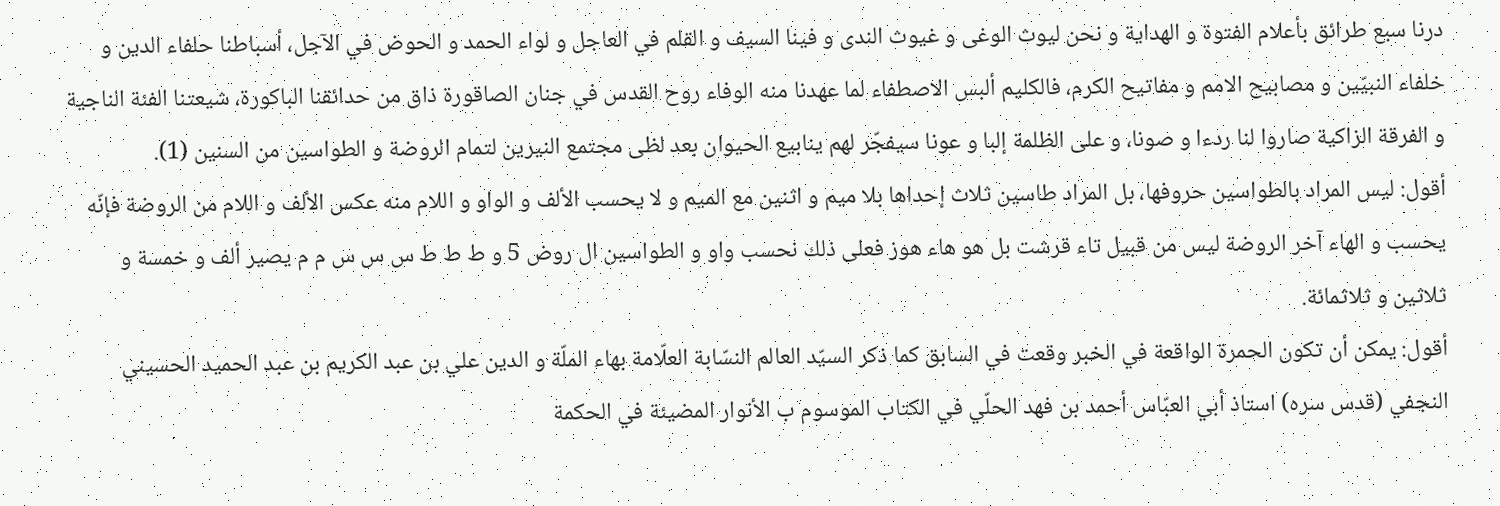درنا سبع طرائق بأعلام الفتوة و الهداية و نحن ليوث الوغى و غيوث الندى و فينا السيف و القلم في العاجل و لواء الحمد و الحوض في الآجل، أسباطنا حلفاء الدين و خلفاء النبيّين و مصابيح الامم و مفاتيح الكرم، فالكليم ألبس الاصطفاء لما عهدنا منه الوفاء روح القدس في جنان الصاقورة ذاق من حدائقنا الباكورة، شيعتنا الفئة الناجية و الفرقة الزاكية صاروا لنا ردءا و صونا، و على الظلمة إلبا و عونا سيفجّر لهم ينابيع الحيوان بعد لظى مجتمع النيرين لتمام الروضة و الطواسين من السنين (1).
أقول: ليس المراد بالطواسين حروفها، بل المراد طاسين ثلاث إحداها بلا ميم و اثنين مع الميم و لا يحسب الألف و الواو و اللام منه عكس الألف و اللام من الروضة فإنّه يحسب و الهاء آخر الروضة ليس من قبيل تاء قرشت بل هو هاء هوز فعلى ذلك نحسب واو و الطواسين ال روض 5 و ط ط ط س س س م م يصير ألف و خمسة و ثلاثين و ثلاثمائة.
أقول: يمكن أن تكون الحمرة الواقعة في الخبر وقعت في السابق كما ذكر السيّد العالم النسّابة العلّامة بهاء الملّة و الدين علي بن عبد الكريم بن عبد الحميد الحسيني النجفي (قدس سره) استاذ أبي العبّاس أحمد بن فهد الحلّي في الكتاب الموسوم ب الأنوار المضيئة في الحكمة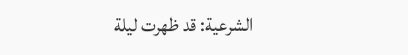الشرعية: قد ظهرت ليلة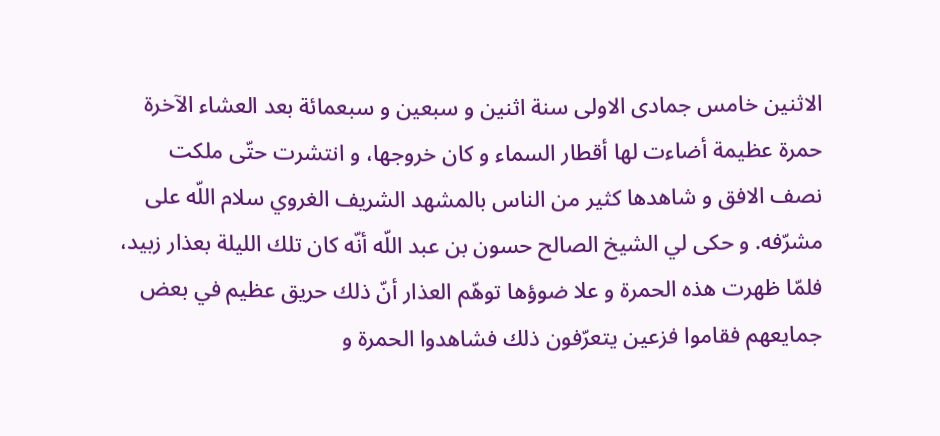الاثنين خامس جمادى الاولى سنة اثنين و سبعين و سبعمائة بعد العشاء الآخرة حمرة عظيمة أضاءت لها أقطار السماء و كان خروجها، و انتشرت حتّى ملكت نصف الافق و شاهدها كثير من الناس بالمشهد الشريف الغروي سلام اللّه على مشرّفه. و حكى لي الشيخ الصالح حسون بن عبد اللّه أنّه كان تلك الليلة بعذار زبيد، فلمّا ظهرت هذه الحمرة و علا ضوؤها توهّم العذار أنّ ذلك حريق عظيم في بعض جمايعهم فقاموا فزعين يتعرّفون ذلك فشاهدوا الحمرة و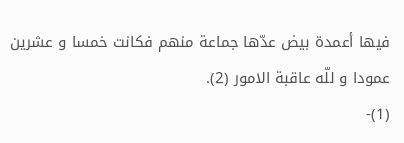فيها أعمدة بيض عدّها جماعة منهم فكانت خمسا و عشرين عمودا و للّه عاقبة الامور (2).
(1)-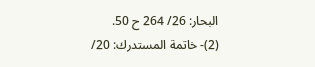البحار: 26/ 264 ح 50.
(2)- خاتمة المستدرك: 20/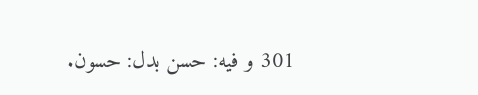301 و فيه: حسن بدل: حسون.